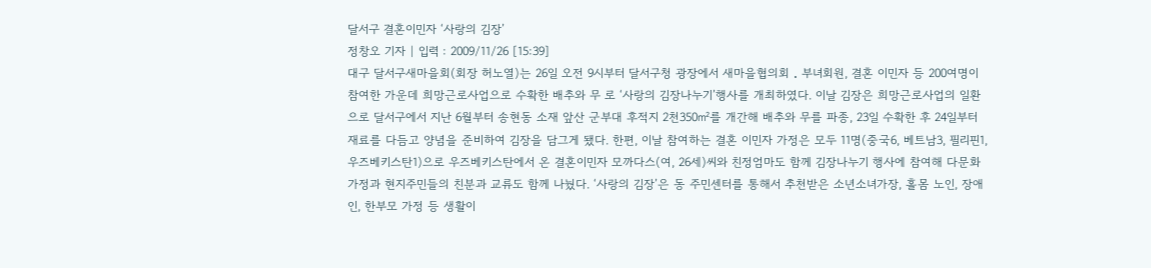달서구 결혼이민자 ‘사랑의 김장’
정창오 기자 | 입력 : 2009/11/26 [15:39]
대구 달서구새마을회(회장 허노열)는 26일 오전 9시부터 달서구청 광장에서 새마을협의회 ․ 부녀회원, 결혼 이민자 등 200여명이 참여한 가운데 희망근로사업으로 수확한 배추와 무 로 ‘사랑의 김장나누기’행사를 개최하였다. 이날 김장은 희망근로사업의 일환으로 달서구에서 지난 6월부터 송현동 소재 앞산 군부대 후적지 2천350㎡를 개간해 배추와 무를 파종, 23일 수확한 후 24일부터 재료를 다듬고 양념을 준비하여 김장을 담그게 됐다. 한편, 이날 참여하는 결혼 이민자 가정은 모두 11명(중국6, 베트남3, 필리핀1, 우즈베키스탄1)으로 우즈베키스탄에서 온 결혼이민자 모까다스(여, 26세)씨와 친정엄마도 함께 김장나누기 행사에 참여해 다문화가정과 현지주민들의 친분과 교류도 함께 나눴다. ‘사랑의 김장’은 동 주민센터를 통해서 추천받은 소년소녀가장, 홀몸 노인, 장애인, 한부모 가정 등 생활이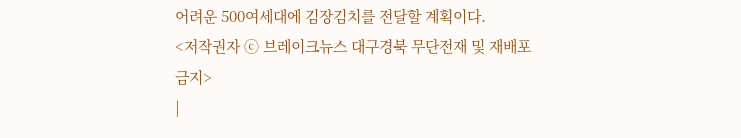어려운 500여세대에 김장김치를 전달할 계획이다.
<저작권자 ⓒ 브레이크뉴스 대구경북 무단전재 및 재배포 금지>
|